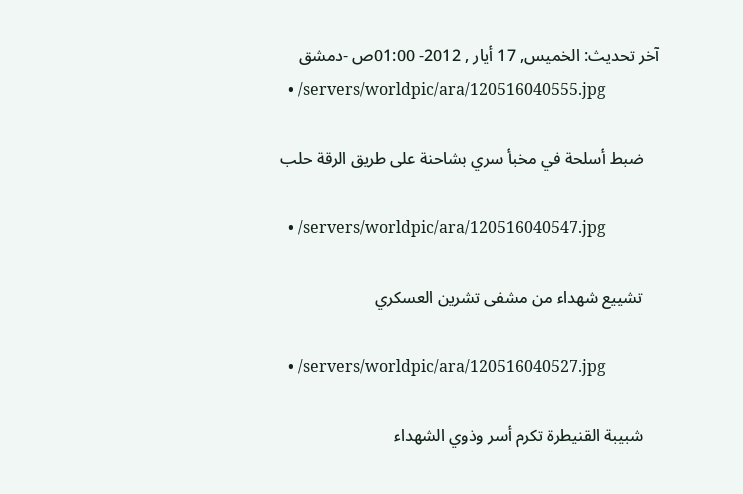آخر تحديث: الخميس, 17 أيار , 2012- 01:00ص -دمشق
  • /servers/worldpic/ara/120516040555.jpg

    ضبط أسلحة في مخبأ سري بشاحنة على طريق الرقة حلب

  • /servers/worldpic/ara/120516040547.jpg

    تشييع شهداء من مشفى تشرين العسكري

  • /servers/worldpic/ara/120516040527.jpg

    شبيبة القنيطرة تكرم أسر وذوي الشهداء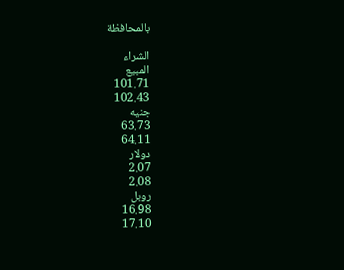بالمحافظة

الشراء
المبيع
101.71
102.43
جنيه
63.73
64.11
دولار
2.07
2.08
روبل
16.98
17.10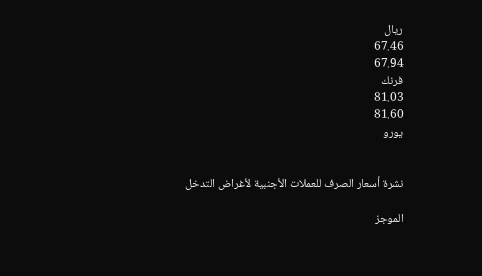ريال
67.46
67.94
فرنك
81.03
81.60
يورو


نشرة أسعار الصرف للعملات الأجنبية لأغراض التدخل

الموجز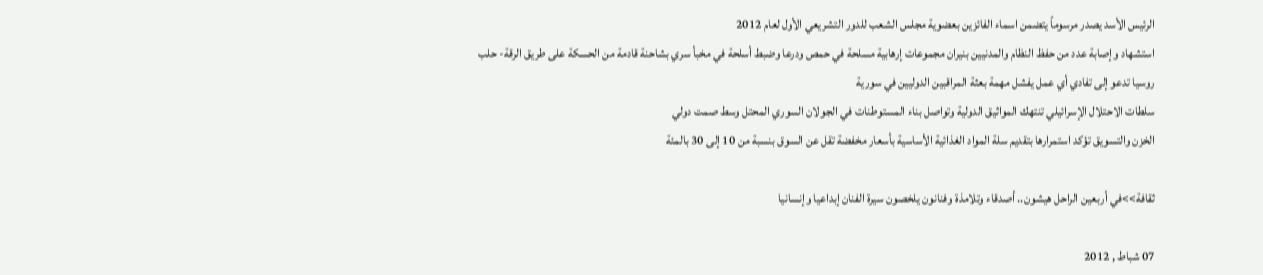الرئيس الأسد يصدر مرسوماً يتضمن اسماء الفائزين بعضوية مجلس الشعب للدور التشريعي الأول لعام 2012
استشهاد وإصابة عدد من حفظ النظام والمدنيين بنيران مجموعات إرهابية مسلحة في حمص ودرعا وضبط أسلحة في مخبأ سري بشاحنة قادمة من الحسكة على طريق الرقة- حلب
روسيا تدعو إلى تفادي أي عمل يفشل مهمة بعثة المراقبين الدوليين في سورية
سلطات الاحتلال الإسرائيلي تنتهك المواثيق الدولية وتواصل بناء المستوطنات في الجولان السوري المحتل وسط صمت دولي
الخزن والتسويق تؤكد استمرارها بتقديم سلة المواد الغذائية الأساسية بأسعار مخفضة تقل عن السوق بنسبة من 10 إلى 30 بالمئة

ثقافة>>في أربعين الراحل هيشون.. أصدقاء وتلامذة وفنانون يلخصون سيرة الفنان إبداعيا وإنسانيا

07 شباط , 2012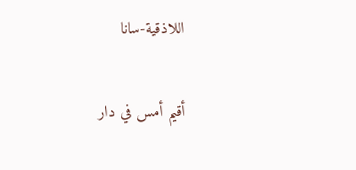اللاذقية-سانا

أقيم أمس في دار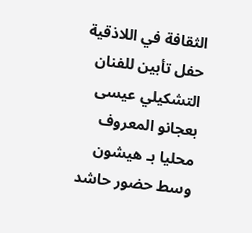الثقافة في اللاذقية حفل تأبين للفنان التشكيلي عيسى بعجانو المعروف محليا بـ هيشون وسط حضور حاشد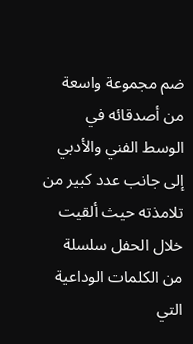ضم مجموعة واسعة من أصدقائه في الوسط الفني والأدبي إلى جانب عدد كبير من تلامذته حيث ألقيت خلال الحفل سلسلة من الكلمات الوداعية التي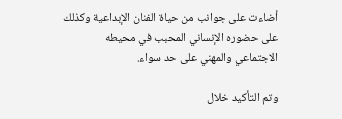أضاءت على جوانب من حياة الفنان الإبداعية وكذلك على حضوره الإنساني المحبب في محيطه الاجتماعي والمهني على حد سواء.

وتم التأكيد خلال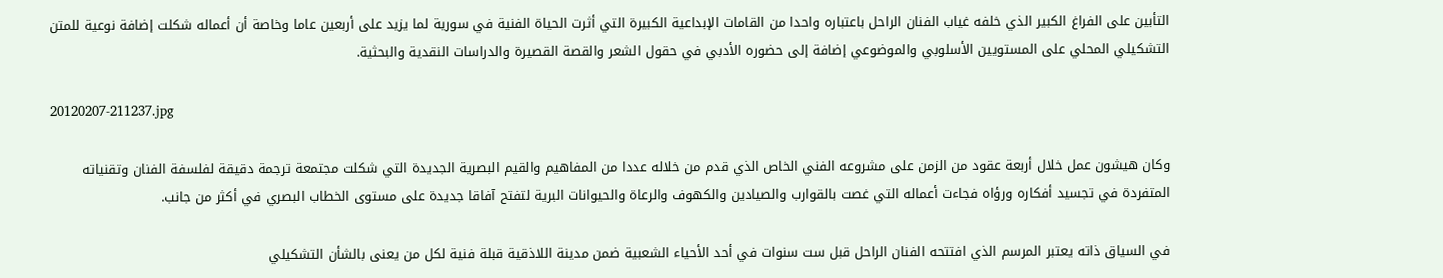التأبين على الفراغ الكبير الذي خلفه غياب الفنان الراحل باعتباره واحدا من القامات الإبداعية الكبيرة التي أثرت الحياة الفنية في سورية لما يزيد على أربعين عاما وخاصة أن أعماله شكلت إضافة نوعية للمتن التشكيلي المحلي على المستويين الأسلوبي والموضوعي إضافة إلى حضوره الأدبي في حقول الشعر والقصة القصيرة والدراسات النقدية والبحثية.

20120207-211237.jpg

وكان هيشون عمل خلال أربعة عقود من الزمن على مشروعه الفني الخاص الذي قدم من خلاله عددا من المفاهيم والقيم البصرية الجديدة التي شكلت مجتمعة ترجمة دقيقة لفلسفة الفنان وتقنياته المتفردة في تجسيد أفكاره ورؤاه فجاءت أعماله التي غصت بالقوارب والصيادين والكهوف والرعاة والحيوانات البرية لتفتح آفاقا جديدة على مستوى الخطاب البصري في أكثر من جانب.

في السياق ذاته يعتبر المرسم الذي افتتحه الفنان الراحل قبل ست سنوات في أحد الأحياء الشعبية ضمن مدينة اللاذقية قبلة فنية لكل من يعنى بالشأن التشكيلي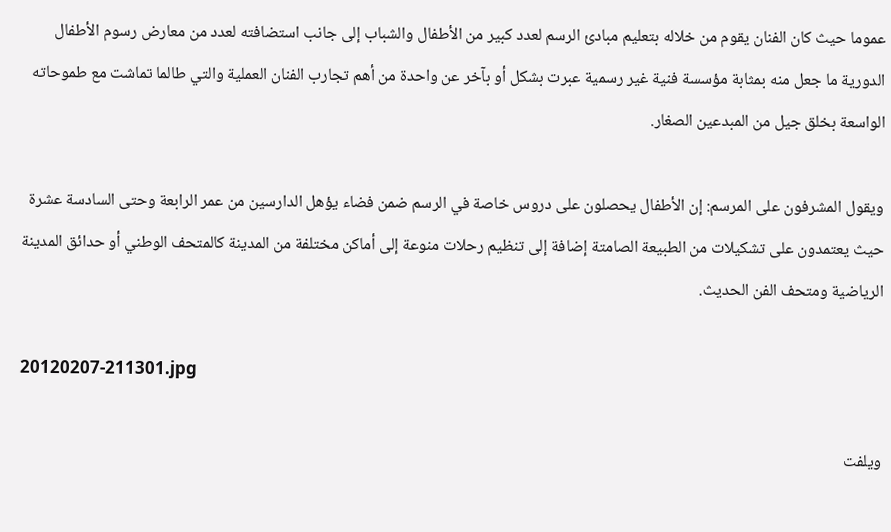عموما حيث كان الفنان يقوم من خلاله بتعليم مبادئ الرسم لعدد كبير من الأطفال والشباب إلى جانب استضافته لعدد من معارض رسوم الأطفال الدورية ما جعل منه بمثابة مؤسسة فنية غير رسمية عبرت بشكل أو بآخر عن واحدة من أهم تجارب الفنان العملية والتي طالما تماشت مع طموحاته الواسعة بخلق جيل من المبدعين الصغار.

ويقول المشرفون على المرسم: إن الأطفال يحصلون على دروس خاصة في الرسم ضمن فضاء يؤهل الدارسين من عمر الرابعة وحتى السادسة عشرة حيث يعتمدون على تشكيلات من الطبيعة الصامتة إضافة إلى تنظيم رحلات منوعة إلى أماكن مختلفة من المدينة كالمتحف الوطني أو حدائق المدينة الرياضية ومتحف الفن الحديث.

20120207-211301.jpg

ويلفت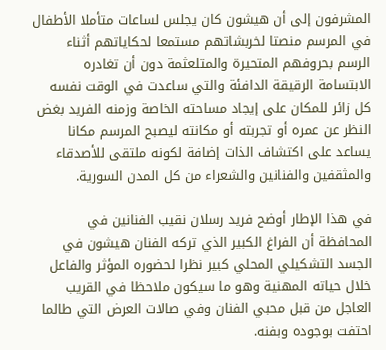المشرفون إلى أن هيشون كان يجلس لساعات متأملا الأطفال في المرسم منصتا لخربشاتهم مستمعا لحكاياتهم أثناء الرسم بحروفهم المتحيرة والمتلعثمة دون أن تغادره الابتسامة الرقيقة الدافئة والتي ساعدت في الوقت نفسه كل زائر للمكان على إيجاد مساحته الخاصة وزمنه الفريد بغض النظر عن عمره أو تجربته أو مكانته ليصبح المرسم مكانا يساعد على اكتشاف الذات إضافة لكونه ملتقى للأصدقاء والمثقفين والفنانين والشعراء من كل المدن السورية.

في هذا الإطار أوضح فريد رسلان نقيب الفنانين في المحافظة أن الفراغ الكبير الذي تركه الفنان هيشون في الجسد التشكيلي المحلي كبير نظرا لحضوره المؤثر والفاعل خلال حياته المهنية وهو ما سيكون ملاحظا في القريب العاجل من قبل محبي الفنان وفي صالات العرض التي طالما احتفت بوجوده وبفنه.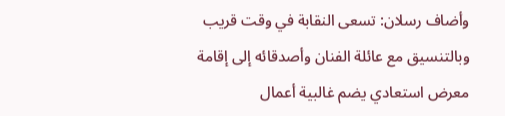وأضاف رسلان: تسعى النقابة في وقت قريب وبالتنسيق مع عائلة الفنان وأصدقائه إلى إقامة معرض استعادي يضم غالبية أعمال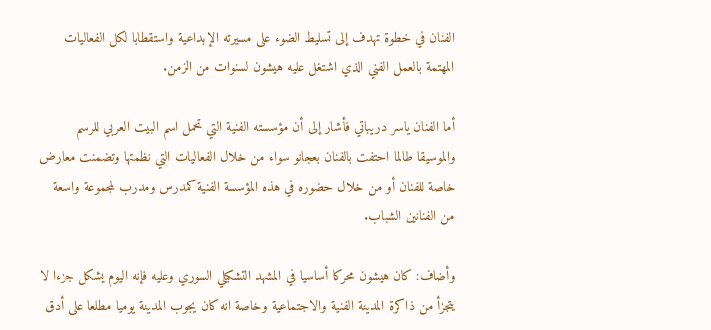الفنان في خطوة تهدف إلى تسليط الضوء على مسيرته الإبداعية واستقطابا لكل الفعاليات المهتمة بالعمل الفني الذي اشتغل عليه هيشون لسنوات من الزمن.

أما الفنان ياسر دريباتي فأشار إلى أن مؤسسته الفنية التي تحمل اسم البيت العربي للرسم والموسيقا طالما احتفت بالفنان بعجانو سواء من خلال الفعاليات التي نظمتها وتضمنت معارض خاصة للفنان أو من خلال حضوره في هذه المؤسسة الفنية كمدرس ومدرب لمجموعة واسعة من الفنانين الشباب.

وأضاف: كان هيشون محركا أساسيا في المشهد التشكيلي السوري وعليه فإنه اليوم يشكل جزءا لا يتجزأ من ذاكرة المدينة الفنية والاجتماعية وخاصة انه كان يجوب المدينة يوميا مطلعا على أدق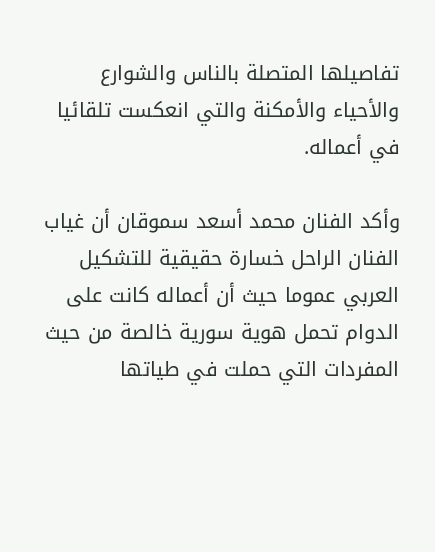تفاصيلها المتصلة بالناس والشوارع والأحياء والأمكنة والتي انعكست تلقائيا في أعماله.

وأكد الفنان محمد أسعد سموقان أن غياب الفنان الراحل خسارة حقيقية للتشكيل العربي عموما حيث أن أعماله كانت على الدوام تحمل هوية سورية خالصة من حيث المفردات التي حملت في طياتها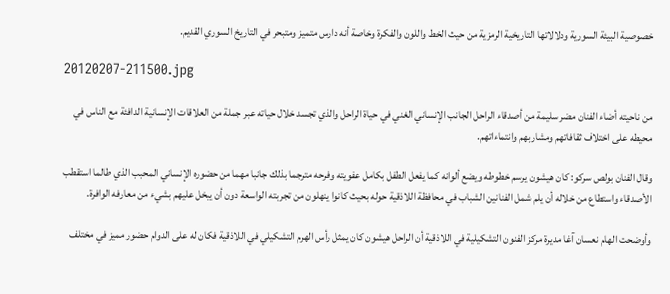خصوصية البيئة السورية ودلالاتها التاريخية الرمزية من حيث الخط واللون والفكرة وخاصة أنه دارس متميز ومتبحر في التاريخ السوري القديم.

20120207-211500.jpg

من ناحيته أضاء الفنان مضر سليمة من أصدقاء الراحل الجانب الإنساني الغني في حياة الراحل والذي تجسد خلال حياته عبر جملة من العلاقات الإنسانية الدافئة مع الناس في محيطه على اختلاف ثقافاتهم ومشاربهم وانتماءاتهم.

وقال الفنان بولص سركو: كان هيشون يرسم خطوطه ويضع ألوانه كما يفعل الطفل بكامل عفويته وفرحه مترجما بذلك جانبا مهما من حضوره الإنساني المحبب الذي طالما استقطب الأصدقاء واستطاع من خلاله أن يلم شمل الفنانين الشباب في محافظة اللاذقية حوله بحيث كانوا ينهلون من تجربته الواسعة دون أن يبخل عليهم بشيء من معارفه الوافرة.

وأوضحت الهام نعسان آغا مديرة مركز الفنون التشكيلية في اللاذقية أن الراحل هيشون كان يمثل رأس الهرم التشكيلي في اللاذقية فكان له على الدوام حضور مميز في مختلف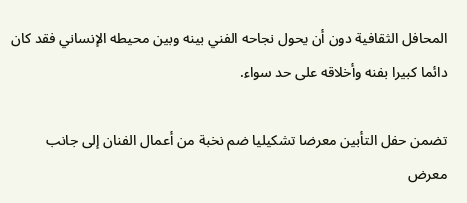المحافل الثقافية دون أن يحول نجاحه الفني بينه وبين محيطه الإنساني فقد كان دائما كبيرا بفنه وأخلاقه على حد سواء.

تضمن حفل التأبين معرضا تشكيليا ضم نخبة من أعمال الفنان إلى جانب معرض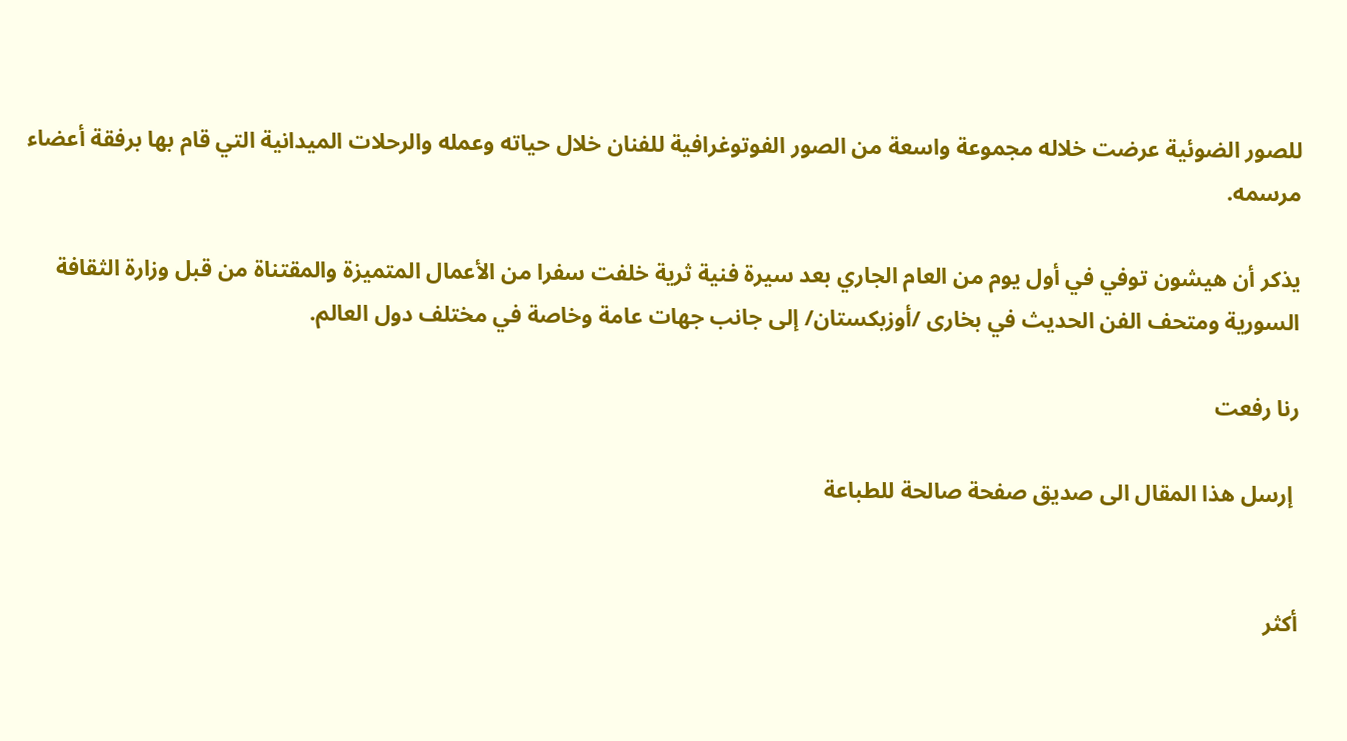للصور الضوئية عرضت خلاله مجموعة واسعة من الصور الفوتوغرافية للفنان خلال حياته وعمله والرحلات الميدانية التي قام بها برفقة أعضاء مرسمه.

يذكر أن هيشون توفي في أول يوم من العام الجاري بعد سيرة فنية ثرية خلفت سفرا من الأعمال المتميزة والمقتناة من قبل وزارة الثقافة السورية ومتحف الفن الحديث في بخارى /أوزبكستان/ إلى جانب جهات عامة وخاصة في مختلف دول العالم.

رنا رفعت

 إرسل هذا المقال الى صديق صفحة صالحة للطباعة


أكثر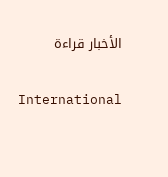الأخبار قراءة

International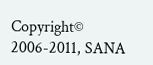Copyright© 2006-2011, SANA